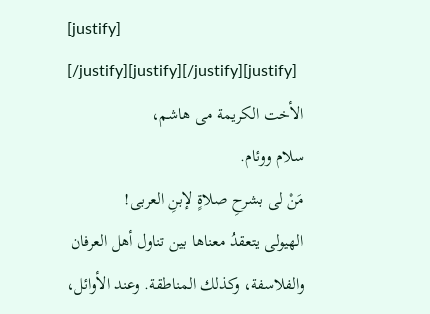[justify] [/justify][justify][/justify][justify]
الأخت الكريمة مى هاشم،
سلام ووئام.
مَنْ لى بشرحِ صلاةٍ لإبنِ العربى!
الهيولى يتعقدُ معناها بين تناول أهل العرفان والفلاسفة، وكذلك المناطقة. وعند الأوائل،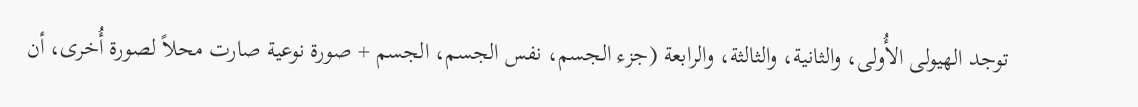توجد الهيولى الأُولى، والثانية، والثالثة، والرابعة (جزء الجسم، نفس الجسم، الجسم + صورة نوعية صارت محلاً لصورة أُخرى، أن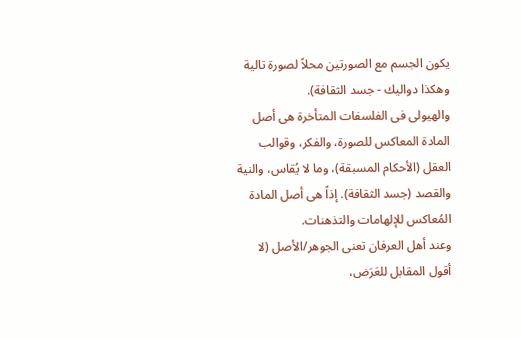يكون الجسم مع الصورتين محلاً لصورة تالية وهكذا دواليك - جسد الثقافة).
والهيولى فى الفلسفات المتأخرة هى أصل المادة المعاكس للصورة، والفكر، وقوالب العقل (الأحكام المسبقة)، وما لا يُقاس، والنية والقصد (جسد الثقافة). إذاً هى أصل المادة المُعاكس للإلهامات والتذهنات.
وعند أهل العرفان تعنى الجوهر/الأصل (لا أقول المقابل للعَرَض،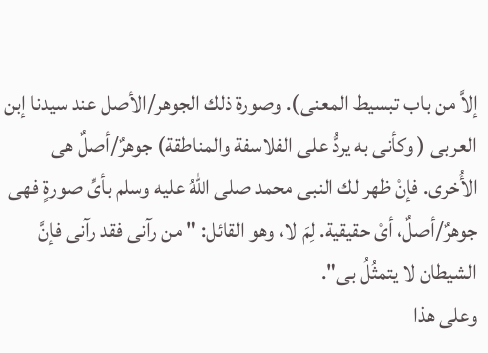إلاَّ من باب تبسيط المعنى). وصورة ذلك الجوهر/الأصل عند سيدنا إبن العربى ( وكأنى به يردُّ على الفلاسفة والمناطقة) جوهرٌ/أصلٌ هى الأُخرى. فإنْ ظهر لك النبى محمد صلى اللهُ عليه وسلم بأىِّ صورةٍ فهى جوهرٌ/أصلٌ، أىْ حقيقية. لِمَ لا، وهو القائل: " من رآنى فقد رآنى فإنَّ الشيطان لا يتمثُلُ بى".
وعلى هذا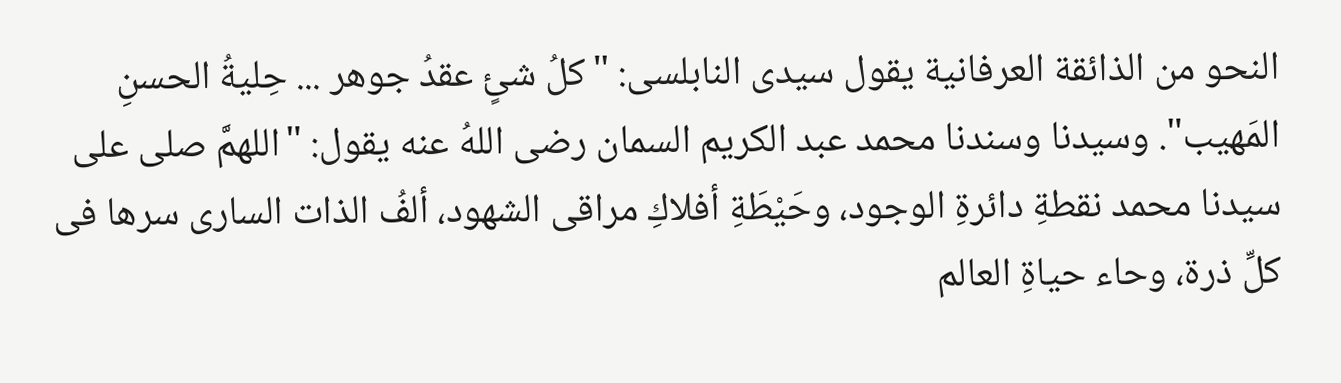النحو من الذائقة العرفانية يقول سيدى النابلسى: "كلُ شئٍ عقدُ جوهر ... حِليةُ الحسنِ المَهيب". وسيدنا وسندنا محمد عبد الكريم السمان رضى اللهُ عنه يقول: "اللهمَّ صلى على سيدنا محمد نقطةِ دائرةِ الوجود، وحَيْطَةِ أفلاكِ مراقى الشهود، ألفُ الذات السارى سرها فى كلِّ ذرة، وحاء حياةِ العالم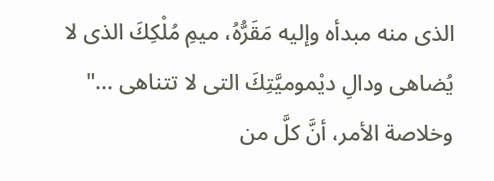الذى منه مبدأه وإليه مَقَرُّهُ، ميمِ مُلْكِكَ الذى لا يُضاهى ودالِ ديْموميَّتِكَ التى لا تتناهى ..."
وخلاصة الأمر، أنَّ كلَّ من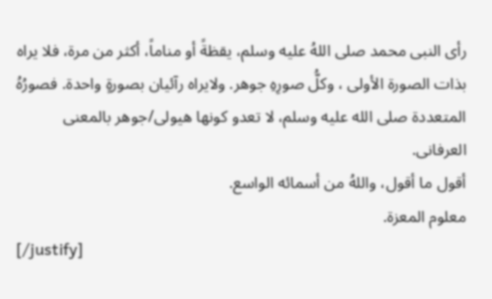رأى النبى محمد صلى اللهُ عليه وسلم، يقظةً أو مناماً، أكثر من مرة، فلا يراه بذات الصورة الأولى ، وكلُّ صورِهِ جوهر. ولايراه رآئيان بصورةٍ واحدة. فصورُهُ المتعددة صلى الله عليه وسلم، لا تعدو كونها هيولى/جوهر بالمعنى العرفانى.
أقول ما أقول، واللهُ من أسمائه الواسع.
معلوم المعزة.
[/justify]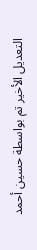التعديل الأخير تم بواسطة حسين أحمد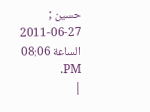حسين ; 27-06-2011 الساعة 08:06 PM.
|